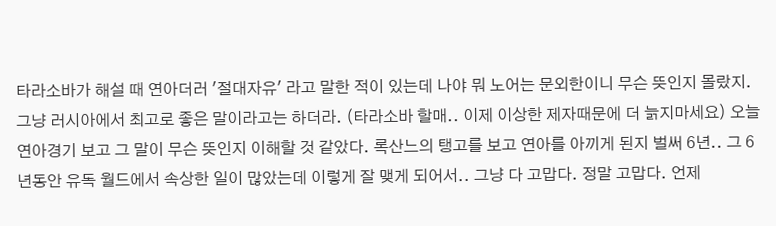타라소바가 해설 때 연아더러 '절대자유' 라고 말한 적이 있는데 나야 뭐 노어는 문외한이니 무슨 뜻인지 몰랐지. 그냥 러시아에서 최고로 좋은 말이라고는 하더라. (타라소바 할매.. 이제 이상한 제자때문에 더 늙지마세요) 오늘 연아경기 보고 그 말이 무슨 뜻인지 이해할 것 같았다. 록산느의 탱고를 보고 연아를 아끼게 된지 벌써 6년.. 그 6년동안 유독 월드에서 속상한 일이 많았는데 이렇게 잘 맺게 되어서.. 그냥 다 고맙다. 정말 고맙다. 언제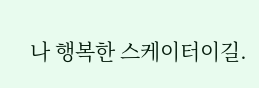나 행복한 스케이터이길.